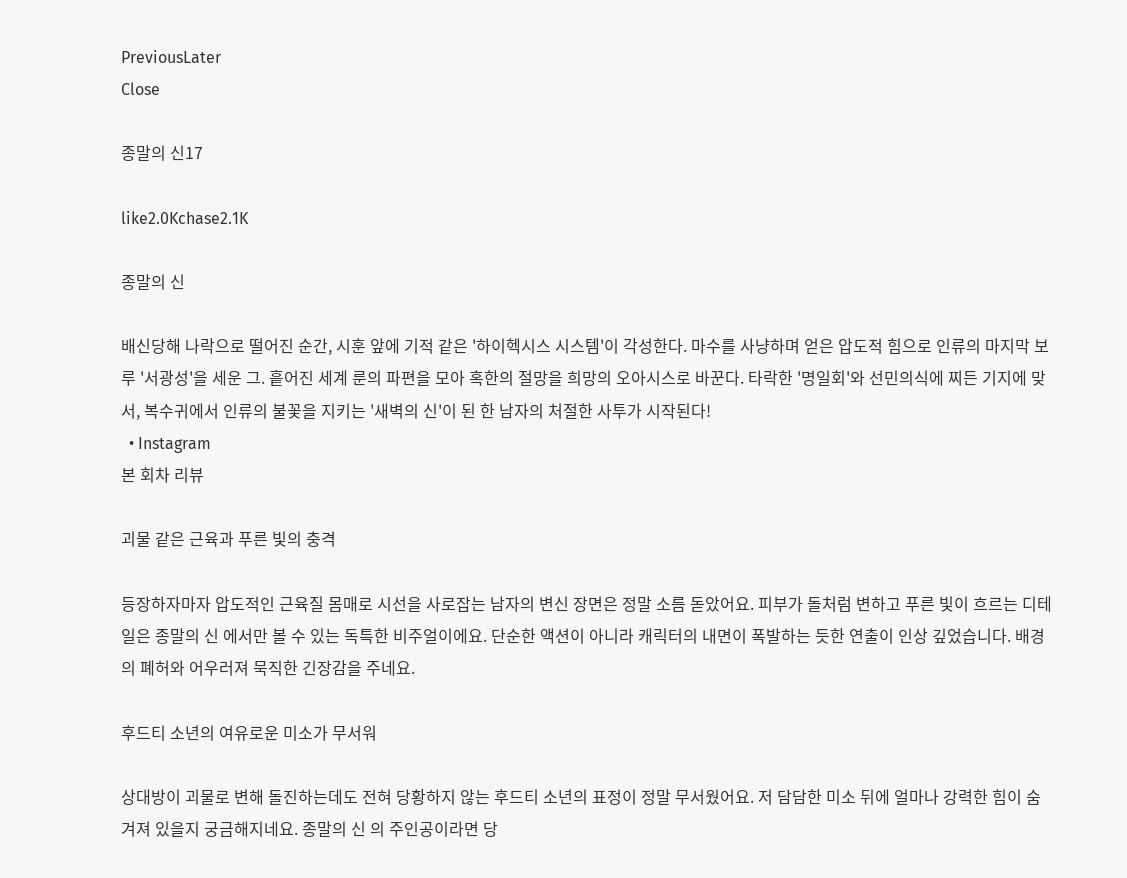PreviousLater
Close

종말의 신17

like2.0Kchase2.1K

종말의 신

배신당해 나락으로 떨어진 순간, 시훈 앞에 기적 같은 '하이헥시스 시스템'이 각성한다. 마수를 사냥하며 얻은 압도적 힘으로 인류의 마지막 보루 '서광성'을 세운 그. 흩어진 세계 룬의 파편을 모아 혹한의 절망을 희망의 오아시스로 바꾼다. 타락한 '명일회'와 선민의식에 찌든 기지에 맞서, 복수귀에서 인류의 불꽃을 지키는 '새벽의 신'이 된 한 남자의 처절한 사투가 시작된다!
  • Instagram
본 회차 리뷰

괴물 같은 근육과 푸른 빛의 충격

등장하자마자 압도적인 근육질 몸매로 시선을 사로잡는 남자의 변신 장면은 정말 소름 돋았어요. 피부가 돌처럼 변하고 푸른 빛이 흐르는 디테일은 종말의 신 에서만 볼 수 있는 독특한 비주얼이에요. 단순한 액션이 아니라 캐릭터의 내면이 폭발하는 듯한 연출이 인상 깊었습니다. 배경의 폐허와 어우러져 묵직한 긴장감을 주네요.

후드티 소년의 여유로운 미소가 무서워

상대방이 괴물로 변해 돌진하는데도 전혀 당황하지 않는 후드티 소년의 표정이 정말 무서웠어요. 저 담담한 미소 뒤에 얼마나 강력한 힘이 숨겨져 있을지 궁금해지네요. 종말의 신 의 주인공이라면 당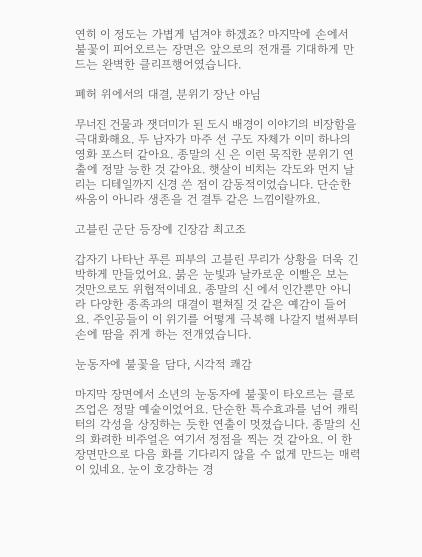연히 이 정도는 가볍게 넘겨야 하겠죠? 마지막에 손에서 불꽃이 피어오르는 장면은 앞으로의 전개를 기대하게 만드는 완벽한 클리프행어였습니다.

폐허 위에서의 대결, 분위기 장난 아님

무너진 건물과 잿더미가 된 도시 배경이 이야기의 비장함을 극대화해요. 두 남자가 마주 선 구도 자체가 이미 하나의 영화 포스터 같아요. 종말의 신 은 이런 묵직한 분위기 연출에 정말 능한 것 같아요. 햇살이 비치는 각도와 먼지 날리는 디테일까지 신경 쓴 점이 감동적이었습니다. 단순한 싸움이 아니라 생존을 건 결투 같은 느낌이랄까요.

고블린 군단 등장에 긴장감 최고조

갑자기 나타난 푸른 피부의 고블린 무리가 상황을 더욱 긴박하게 만들었어요. 붉은 눈빛과 날카로운 이빨은 보는 것만으로도 위협적이네요. 종말의 신 에서 인간뿐만 아니라 다양한 종족과의 대결이 펼쳐질 것 같은 예감이 들어요. 주인공들이 이 위기를 어떻게 극복해 나갈지 벌써부터 손에 땀을 쥐게 하는 전개였습니다.

눈동자에 불꽃을 담다, 시각적 쾌감

마지막 장면에서 소년의 눈동자에 불꽃이 타오르는 클로즈업은 정말 예술이었어요. 단순한 특수효과를 넘어 캐릭터의 각성을 상징하는 듯한 연출이 멋졌습니다. 종말의 신 의 화려한 비주얼은 여기서 정점을 찍는 것 같아요. 이 한 장면만으로 다음 화를 기다리지 않을 수 없게 만드는 매력이 있네요. 눈이 호강하는 경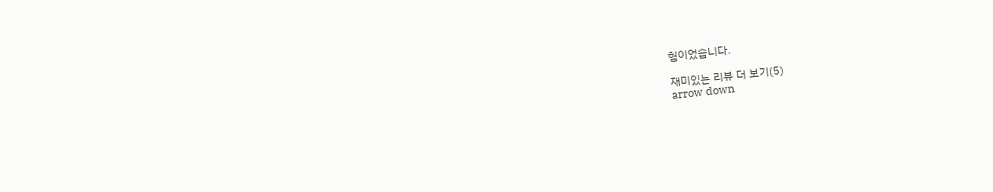험이었습니다.

재미있는 리뷰 더 보기(5)
arrow down